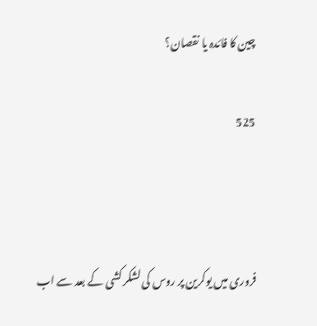چین کا فائدہ یا نقصان؟

525



فروری میں یوکرین پر روس کی لشکر کشی کے بعد سے اب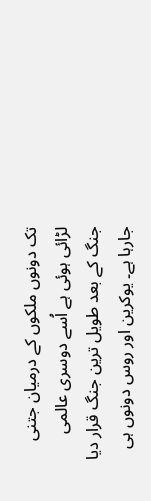تک دونوں ملکوں کے درمیان جتنی لڑائی ہوئی ہے اُسے دوسری عالمی جنگ کے بعد طویل ترین جنگ قرار دیا جارہا ہے۔ یوکرین اور روس دونوں ہی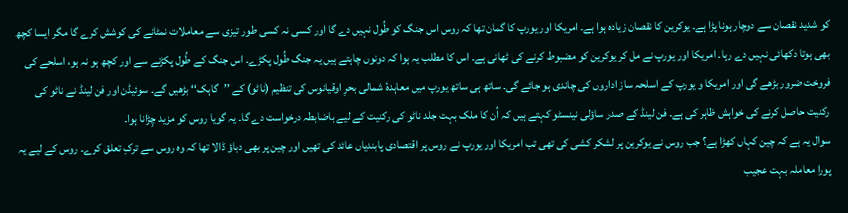کو شدید نقصان سے دوچار ہونا پڑا ہے۔ یوکرین کا نقصان زیادہ ہوا ہے۔ امریکا اور یورپ کا گمان تھا کہ روس اس جنگ کو طُول نہیں دے گا اور کسی نہ کسی طور تیزی سے معاملات نمٹانے کی کوشش کرے گا مگر ایسا کچھ بھی ہوتا دکھائی نہیں دے رہا۔ امریکا اور یورپ نے مل کر یوکرین کو مضبوط کرنے کی ٹھانی ہے۔ اس کا مطلب یہ ہوا کہ دونوں چاہتے ہیں یہ جنگ طُول پکڑے۔ اس جنگ کے طُول پکڑنے سے اور کچھ ہو نہ ہو، اسلحے کی فروخت ضرور بڑھے گی اور امریکا و یورپ کے اسلحہ ساز اداروں کی چاندی ہو جائے گی۔ ساتھ ہی ساتھ یورپ میں معاہدۂ شمالی بحرِ اوقیانوس کی تنظیم (ناٹو) کے ’’گاہک‘‘ بڑھیں گے۔ سوئیڈن اور فن لینڈ نے ناٹو کی رکنیت حاصل کرنے کی خواہش ظاہر کی ہے۔ فن لینڈ کے صدر ساؤلی نینسٹو کہتے ہیں کہ اُن کا ملک بہت جلد ناٹو کی رکنیت کے لیے باضابطہ درخواست دے گا۔ یہ گویا روس کو مزید چِڑانا ہوا۔
سوال یہ ہے کہ چین کہاں کھڑا ہے؟ جب روس نے یوکرین پر لشکر کشی کی تھی تب امریکا اور یورپ نے روس پر اقتصادی پابندیاں عائد کی تھیں اور چین پر بھی دباؤ ڈالا تھا کہ وہ روس سے ترکِ تعلق کرے۔ روس کے لیے یہ پورا معاملہ بہت عجیب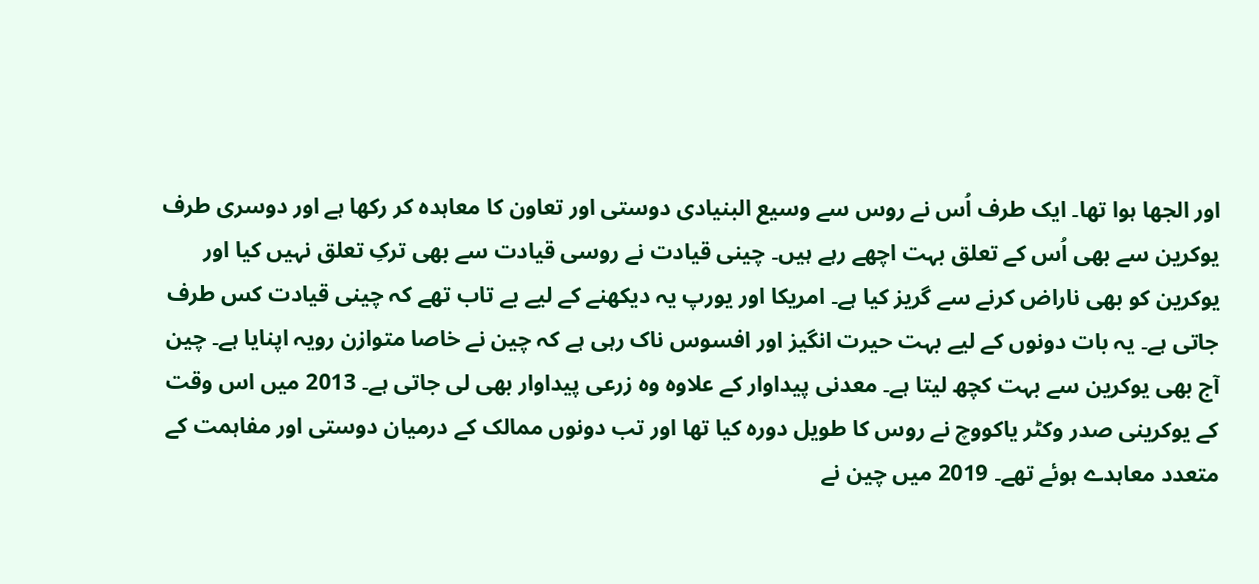اور الجھا ہوا تھا۔ ایک طرف اُس نے روس سے وسیع البنیادی دوستی اور تعاون کا معاہدہ کر رکھا ہے اور دوسری طرف یوکرین سے بھی اُس کے تعلق بہت اچھے رہے ہیں۔ چینی قیادت نے روسی قیادت سے بھی ترکِ تعلق نہیں کیا اور یوکرین کو بھی ناراض کرنے سے گریز کیا ہے۔ امریکا اور یورپ یہ دیکھنے کے لیے بے تاب تھے کہ چینی قیادت کس طرف جاتی ہے۔ یہ بات دونوں کے لیے بہت حیرت انگیز اور افسوس ناک رہی ہے کہ چین نے خاصا متوازن رویہ اپنایا ہے۔ چین آج بھی یوکرین سے بہت کچھ لیتا ہے۔ معدنی پیداوار کے علاوہ وہ زرعی پیداوار بھی لی جاتی ہے۔ 2013 میں اس وقت کے یوکرینی صدر وکٹر یاکووچ نے روس کا طویل دورہ کیا تھا اور تب دونوں ممالک کے درمیان دوستی اور مفاہمت کے متعدد معاہدے ہوئے تھے۔ 2019 میں چین نے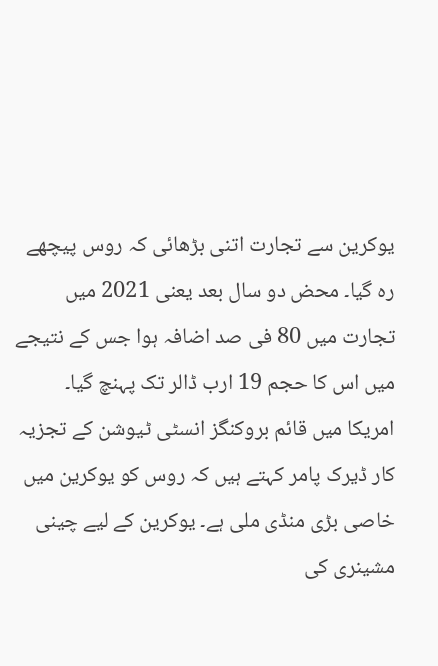یوکرین سے تجارت اتنی بڑھائی کہ روس پیچھے رہ گیا۔ محض دو سال بعد یعنی 2021 میں تجارت میں 80 فی صد اضافہ ہوا جس کے نتیجے میں اس کا حجم 19 ارب ڈالر تک پہنچ گیا۔
امریکا میں قائم بروکنگز انسٹی ٹیوشن کے تجزیہ کار ڈیرک پامر کہتے ہیں کہ روس کو یوکرین میں خاصی بڑی منڈی ملی ہے۔ یوکرین کے لیے چینی مشینری کی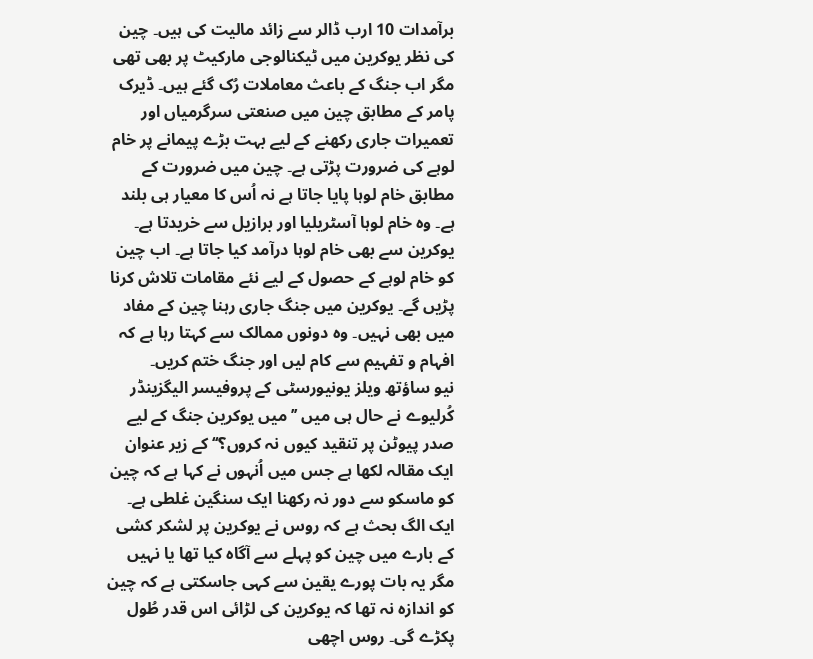برآمدات 10 ارب ڈالر سے زائد مالیت کی ہیں۔ چین کی نظر یوکرین میں ٹیکنالوجی مارکیٹ پر بھی تھی مگر اب جنگ کے باعث معاملات رُک گئے ہیں۔ ڈیرک پامر کے مطابق چین میں صنعتی سرگرمیاں اور تعمیرات جاری رکھنے کے لیے بہت بڑے پیمانے پر خام لوہے کی ضرورت پڑتی ہے۔ چین میں ضرورت کے مطابق خام لوہا پایا جاتا ہے نہ اُس کا معیار ہی بلند ہے۔ وہ خام لوہا آسٹریلیا اور برازیل سے خریدتا ہے۔ یوکرین سے بھی خام لوہا درآمد کیا جاتا ہے۔ اب چین کو خام لوہے کے حصول کے لیے نئے مقامات تلاش کرنا پڑیں گے۔ یوکرین میں جنگ جاری رہنا چین کے مفاد میں بھی نہیں۔ وہ دونوں ممالک سے کہتا رہا ہے کہ افہام و تفہیم سے کام لیں اور جنگ ختم کریں۔
نیو ساؤتھ ویلز یونیورسٹی کے پروفیسر الیگزینڈر کُرلیوے نے حال ہی میں ’’میں یوکرین جنگ کے لیے صدر پیوٹن پر تنقید کیوں نہ کروں؟‘‘ کے زیر عنوان ایک مقالہ لکھا ہے جس میں اُنہوں نے کہا ہے کہ چین کو ماسکو سے دور نہ رکھنا ایک سنگین غلطی ہے۔ ایک الگ بحث ہے کہ روس نے یوکرین پر لشکر کشی کے بارے میں چین کو پہلے سے آگاہ کیا تھا یا نہیں مگر یہ بات پورے یقین سے کہی جاسکتی ہے کہ چین کو اندازہ نہ تھا کہ یوکرین کی لڑائی اس قدر طُول پکڑے گی۔ روس اچھی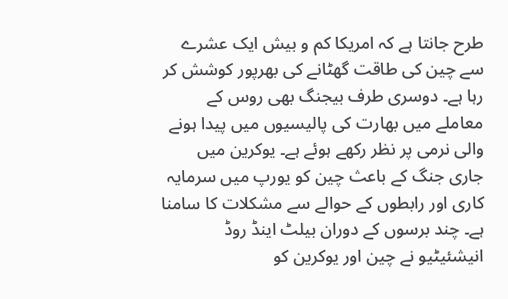طرح جانتا ہے کہ امریکا کم و بیش ایک عشرے سے چین کی طاقت گھٹانے کی بھرپور کوشش کر رہا ہے۔ دوسری طرف بیجنگ بھی روس کے معاملے میں بھارت کی پالیسیوں میں پیدا ہونے والی نرمی پر نظر رکھے ہوئے ہے۔ یوکرین میں جاری جنگ کے باعث چین کو یورپ میں سرمایہ کاری اور رابطوں کے حوالے سے مشکلات کا سامنا ہے۔ چند برسوں کے دوران بیلٹ اینڈ روڈ انیشئیٹیو نے چین اور یوکرین کو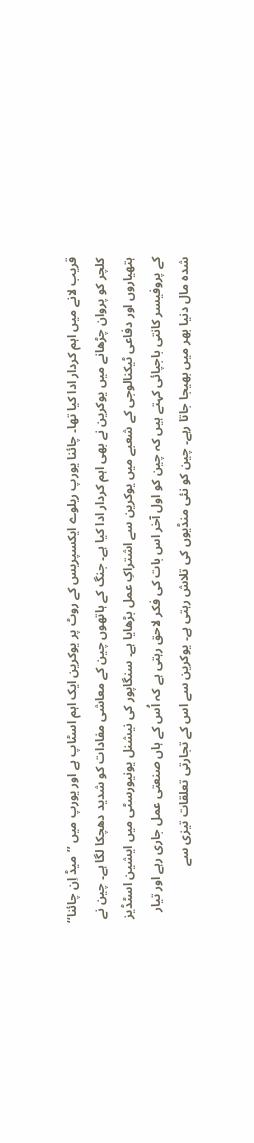قریب لانے میں اہم کردار ادا کیا تھا۔ چائنا یورپ ریلوے ایکسپریس کے روٹ پر یوکرین ایک اہم اسٹاپ ہے اور یورپ میں ’’میڈ اِن چائنا‘‘ کلچر کو پروان چڑھانے میں یوکرین نے بھی اہم کردار ادا کیا ہے۔ جنگ کے ہاتھوں چین کے معاشی مفادات کو شدید دھچکا لگا ہے۔ چین نے ہتھیاروں اور دفاعی ٹیکنالوجی کے شعبے میں یوکرین سے اشتراکِ عمل بڑھایا ہے۔ سنگاپور کی نیشنل یونیورسٹی میں ایشین اسٹڈیز کے پروفیسر کانتی باجپائی کہتے ہیں کہ چین کو اول آخر اس بات کی فکر لاحق رہتی ہے کہ اُس کے ہاں صنعتی عمل جاری رہے اور تیار شدہ مال دنیا بھر میں بھیجا جاتا رہے۔ چین کو نئی منڈیوں کی تلاش رہتی ہے۔ یوکرین سے اس کے تجارتی تعلقات تیزی سے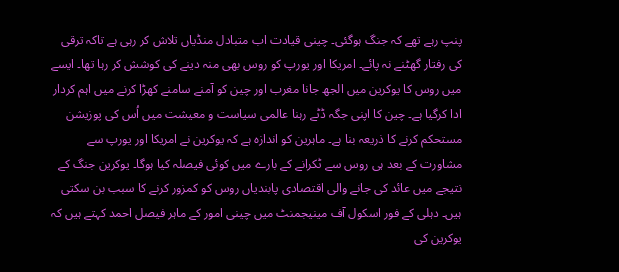پنپ رہے تھے کہ جنگ ہوگئی۔ چینی قیادت اب متبادل منڈیاں تلاش کر رہی ہے تاکہ ترقی کی رفتار گھٹنے نہ پائے۔ امریکا اور یورپ کو روس بھی منہ دینے کی کوشش کر رہا تھا۔ ایسے میں روس کا یوکرین میں الجھ جانا مغرب اور چین کو آمنے سامنے کھڑا کرنے میں اہم کردار ادا کرگیا ہے۔ چین کا اپنی جگہ ڈٹے رہنا عالمی سیاست و معیشت میں اُس کی پوزیشن مستحکم کرنے کا ذریعہ بنا ہے۔ ماہرین کو اندازہ ہے کہ یوکرین نے امریکا اور یورپ سے مشاورت کے بعد ہی روس سے ٹکرانے کے بارے میں کوئی فیصلہ کیا ہوگا۔ یوکرین جنگ کے نتیجے میں عائد کی جانے والی اقتصادی پابندیاں روس کو کمزور کرنے کا سبب بن سکتی ہیں۔ دہلی کے فور اسکول آف مینیجمنٹ میں چینی امور کے ماہر فیصل احمد کہتے ہیں کہ یوکرین کی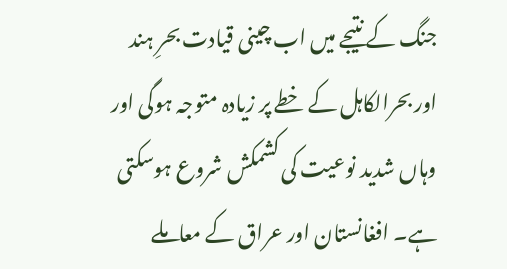جنگ کے نتیجے میں اب چینی قیادت بحرِ ہند اور بحرالکاہل کے خطے پر زیادہ متوجہ ہوگی اور وہاں شدید نوعیت کی کشمکش شروع ہوسکتی ہے۔ افغانستان اور عراق کے معاملے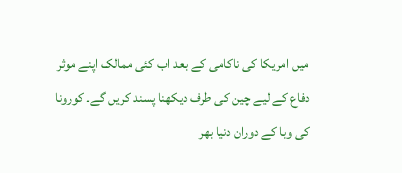میں امریکا کی ناکامی کے بعد اب کئی ممالک اپنے موثر دفاع کے لیے چین کی طرف دیکھنا پسند کریں گے۔ کورونا کی وبا کے دوران دنیا بھر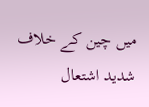میں چین کے خلاف شدید اشتعال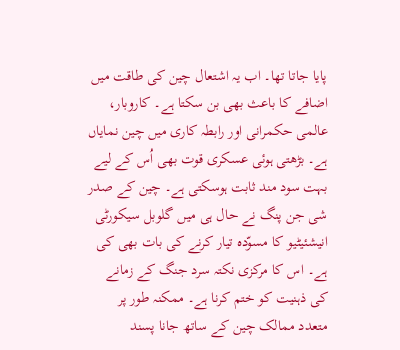پایا جاتا تھا۔ اب یہ اشتعال چین کی طاقت میں اضافے کا باعث بھی بن سکتا ہے۔ کاروبار، عالمی حکمرانی اور رابطہ کاری میں چین نمایاں ہے۔ بڑھتی ہوئی عسکری قوت بھی اُس کے لیے بہت سود مند ثابت ہوسکتی ہے۔ چین کے صدر شی جن پنگ نے حال ہی میں گلوبل سیکورٹی انیشئیٹیو کا مسوّدہ تیار کرنے کی بات بھی کی ہے۔ اس کا مرکزی نکتہ سرد جنگ کے زمانے کی ذہنیت کو ختم کرنا ہے۔ ممکنہ طور پر متعدد ممالک چین کے ساتھ جانا پسند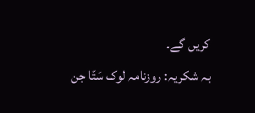کریں گے۔
بہ شکریہ: روزنامہ لوک سَتّا جن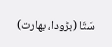سَتّا (بڑودا، بھارت)